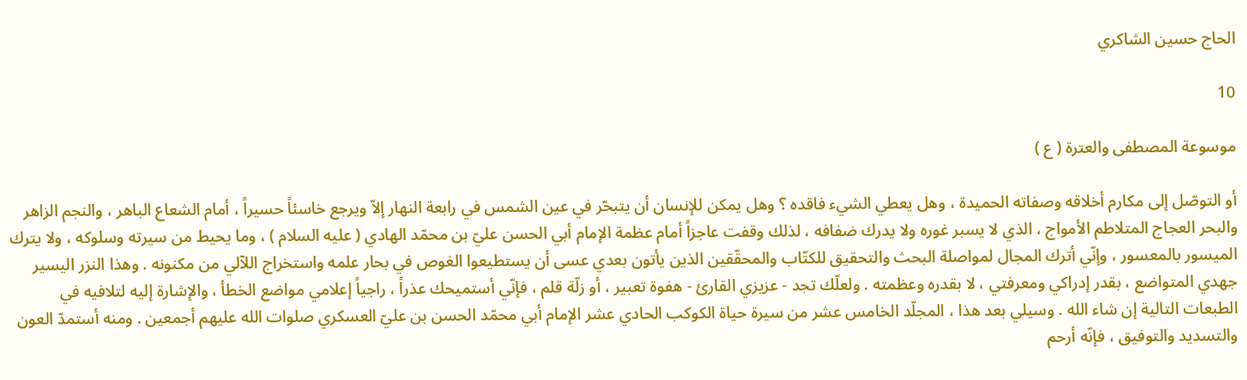الحاج حسين الشاكري

10

موسوعة المصطفى والعترة ( ع )

أو التوصّل إلى مكارم أخلاقه وصفاته الحميدة ، وهل يعطي الشيء فاقده ؟ وهل يمكن للإنسان أن يتبحّر في عين الشمس في رابعة النهار إلاّ ويرجع خاسئاً حسيراً ، أمام الشعاع الباهر ، والنجم الزاهر والبحر العجاج المتلاطم الأمواج ، الذي لا يسبر غوره ولا يدرك ضفافه ، لذلك وقفت عاجزاً أمام عظمة الإمام أبي الحسن عليّ بن محمّد الهادي ( عليه السلام ) ، وما يحيط من سيرته وسلوكه ، ولا يترك الميسور بالمعسور ، وإنّي أترك المجال لمواصلة البحث والتحقيق للكتّاب والمحقّقين الذين يأتون بعدي عسى أن يستطيعوا الغوص في بحار علمه واستخراج اللآلي من مكنونه . وهذا النزر اليسير جهدي المتواضع ، بقدر إدراكي ومعرفتي ، لا بقدره وعظمته . ولعلّك تجد - عزيزي القارئ - هفوة تعبير ، أو زلّة قلم ، فإنّي أستميحك عذراً ، راجياً إعلامي مواضع الخطأ ، والإشارة إليه لتلافيه في الطبعات التالية إن شاء الله . وسيلي بعد هذا ، المجلّد الخامس عشر من سيرة حياة الكوكب الحادي عشر الإمام أبي محمّد الحسن بن عليّ العسكري صلوات الله عليهم أجمعين . ومنه أستمدّ العون والتسديد والتوفيق ، فإنّه أرحم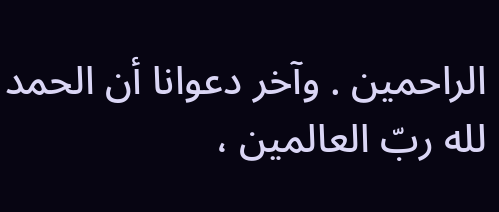الراحمين . وآخر دعوانا أن الحمد لله ربّ العالمين ،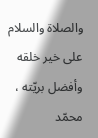والصلاة والسلام على خير خلقه وأفضل بريّته ، محمّد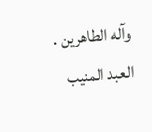وآله الطاهرين . العبد المنيب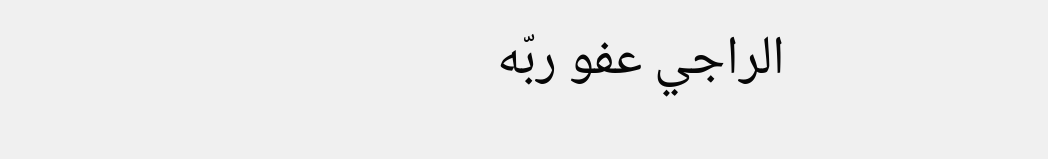الراجي عفو ربّه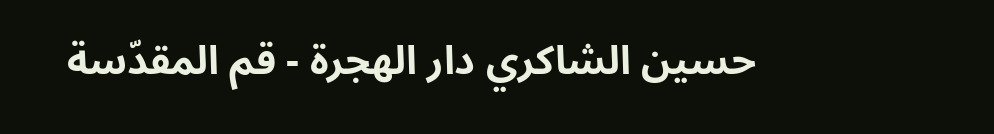حسين الشاكري دار الهجرة - قم المقدّسة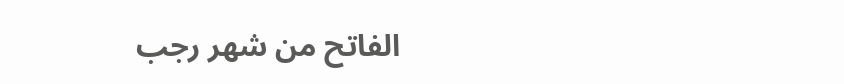الفاتح من شهر رجب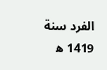الفرد سنة 1419 ه‍